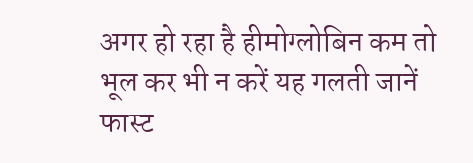अगर हो रहा है हीमोग्लोबिन कम तो भूल कर भी न करें यह गलती जानें फास्ट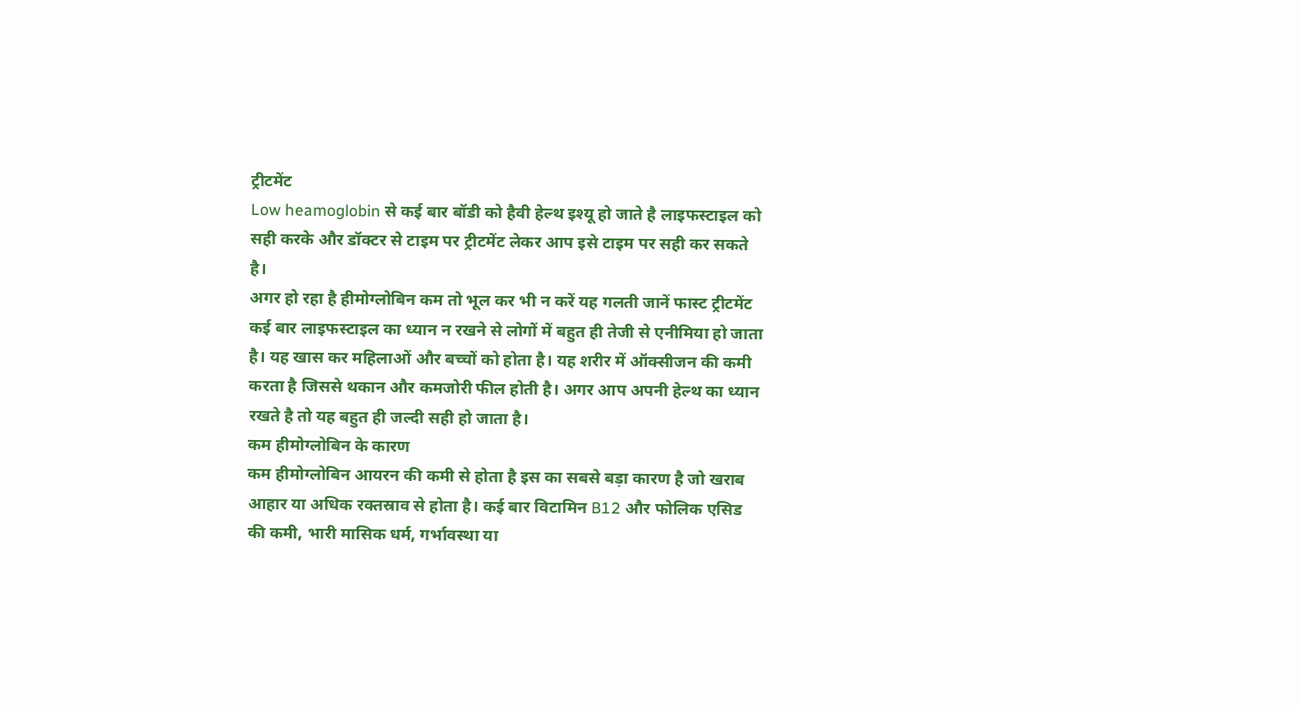ट्रीटमेंट
Low heamoglobin से कई बार बॉडी को हैवी हेल्थ इश्यू हो जाते है लाइफस्टाइल को सही करके और डॉक्टर से टाइम पर ट्रीटमेंट लेकर आप इसे टाइम पर सही कर सकते है।
अगर हो रहा है हीमोग्लोबिन कम तो भूल कर भी न करें यह गलती जानें फास्ट ट्रीटमेंट
कई बार लाइफस्टाइल का ध्यान न रखने से लोगों में बहुत ही तेजी से एनीमिया हो जाता है। यह खास कर महिलाओं और बच्चों को होता है। यह शरीर में ऑक्सीजन की कमी करता है जिससे थकान और कमजोरी फील होती है। अगर आप अपनी हेल्थ का ध्यान रखते है तो यह बहुत ही जल्दी सही हो जाता है।
कम हीमोग्लोबिन के कारण
कम हीमोग्लोबिन आयरन की कमी से होता है इस का सबसे बड़ा कारण है जो खराब आहार या अधिक रक्तस्राव से होता है। कई बार विटामिन B12 और फोलिक एसिड की कमी, भारी मासिक धर्म, गर्भावस्था या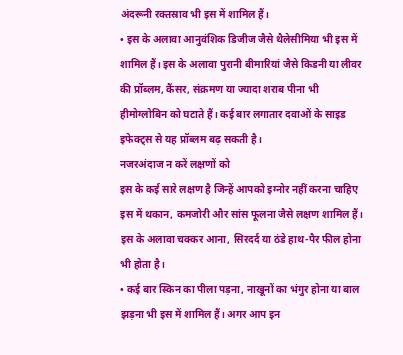अंदरूनी रक्तस्राव भी इस में शामिल हैं।
• इस के अलावा आनुवंशिक डिजीज जैसे थैलेसीमिया भी इस में शामिल हैं। इस के अलावा पुरानी बीमारियां जैसे किडनी या लीवर की प्रॉब्लम, कैंसर, संक्रमण या ज्यादा शराब पीना भी हीमोग्लोबिन को घटाते हैं। कई बार लगातार दवाओं के साइड इफेक्ट्स से यह प्रॉब्लम बढ़ सकती है।
नजरअंदाज न करें लक्षणों को
इस के कई सारे लक्षण है जिन्हें आपको इग्नोर नहीं करना चाहिए इस में थकान, कमजोरी और सांस फूलना जैसे लक्षण शामिल हैं। इस के अलावा चक्कर आना, सिरदर्द या ठंडे हाथ-पैर फील होना भी होता है।
• कई बार स्किन का पीला पड़ना, नाखूनों का भंगुर होना या बाल झड़ना भी इस में शामिल हैं। अगर आप इन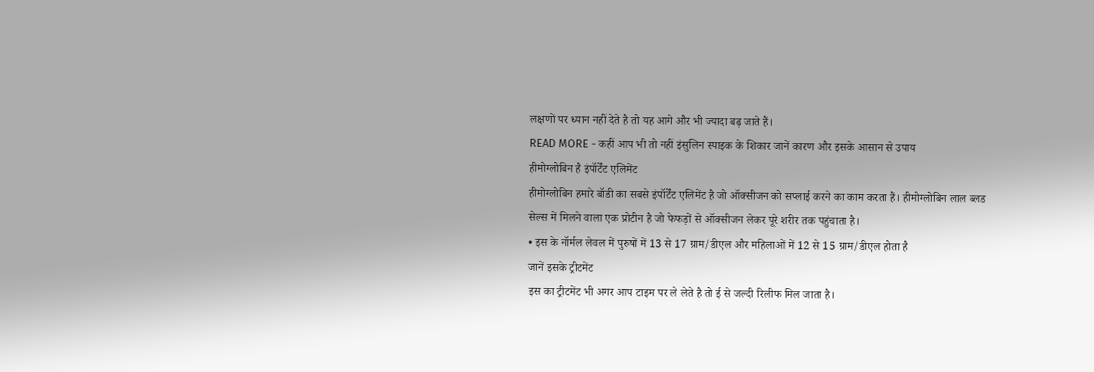लक्षणों पर ध्यान नहीं देते है तो यह आगे और भी ज्यादा बढ़ जाते हैं।
READ MORE - कहीं आप भी तो नहीं इंसुलिन स्पाइक के शिकार जानें कारण और इसके आसान से उपाय
हीमोग्लोबिन है इंपॉर्टेंट एलिमेंट
हीमोग्लोबिन हमारे बॉडी का सबसे इंपॉर्टेंट एलिमेंट है जो ऑक्सीजन को सप्लाई करने का काम करता हैं। हीमोग्लोबिन लाल ब्लड सेल्स में मिलने वाला एक प्रोटीन है जो फेफड़ों से ऑक्सीजन लेकर पूरे शरीर तक पहुंचाता है।
• इस के नॉर्मल लेवल में पुरुषों में 13 से 17 ग्राम/डीएल और महिलाओं में 12 से 15 ग्राम/डीएल होता है
जानें इसके ट्रीटमेंट
इस का ट्रीटमेंट भी अगर आप टाइम पर ले लेते है तो ई से जल्दी रिलीफ मिल जाता है।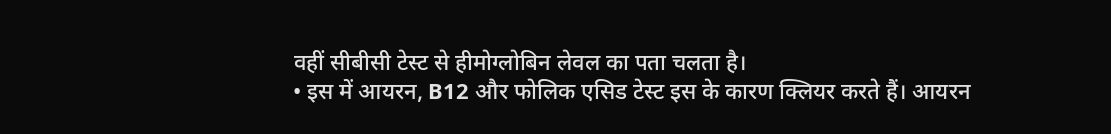वहीं सीबीसी टेस्ट से हीमोग्लोबिन लेवल का पता चलता है।
• इस में आयरन, B12 और फोलिक एसिड टेस्ट इस के कारण क्लियर करते हैं। आयरन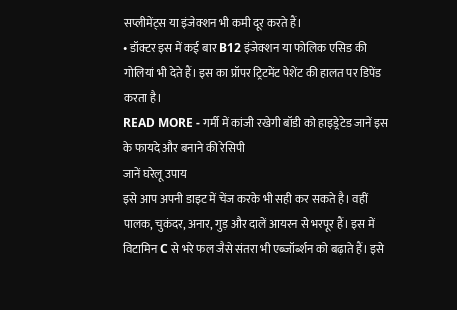सप्लीमेंट्स या इंजेक्शन भी कमी दूर करते हैं।
• डॉक्टर इस में कई बार B12 इंजेक्शन या फोलिक एसिड की गोलियां भी देते हैं। इस का प्रॉपर ट्रिटमेंट पेशेंट की हालत पर डिपेंड करता है।
READ MORE - गर्मी में कांजी रखेगी बॉडी को हाइड्रेटेड जानें इस के फायदे और बनाने की रेसिपी
जानें घरेलू उपाय
इसे आप अपनी डाइट में चेंज करके भी सही कर सकते है। वहीं पालक, चुकंदर, अनार, गुड़ और दालें आयरन से भरपूर हैं। इस में विटामिन C से भरे फल जैसे संतरा भी एब्जॉर्ब्शन को बढ़ाते हैं। इसे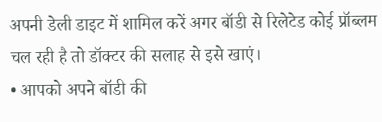अपनी डेली डाइट में शामिल करें अगर बॉडी से रिलेटेड कोई प्रॉब्लम चल रही है तो डॉक्टर की सलाह से इसे खाएं।
• आपको अपने बॉडी की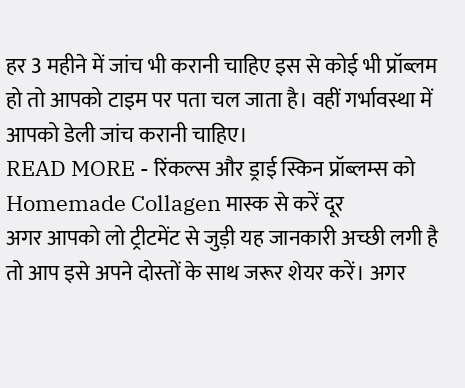हर 3 महीने में जांच भी करानी चाहिए इस से कोई भी प्रॉब्लम हो तो आपको टाइम पर पता चल जाता है। वहीं गर्भावस्था में आपको डेली जांच करानी चाहिए।
READ MORE - रिंकल्स और ड्राई स्किन प्रॉब्लम्स को Homemade Collagen मास्क से करें दूर
अगर आपको लो ट्रीटमेंट से जुड़ी यह जानकारी अच्छी लगी है तो आप इसे अपने दोस्तों के साथ जरूर शेयर करें। अगर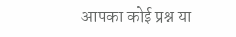आपका कोई प्रश्न या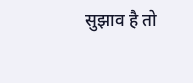सुझाव है तो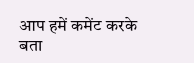आप हमें कमेंट करके बता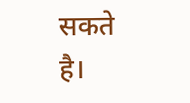सकते है।